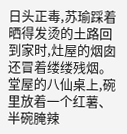日头正毒,苏瑜踩着晒得发烫的土路回到家时,灶屋的烟囱还冒着缕缕残烟。
堂屋的八仙桌上,碗里放着一个红薯、半碗腌辣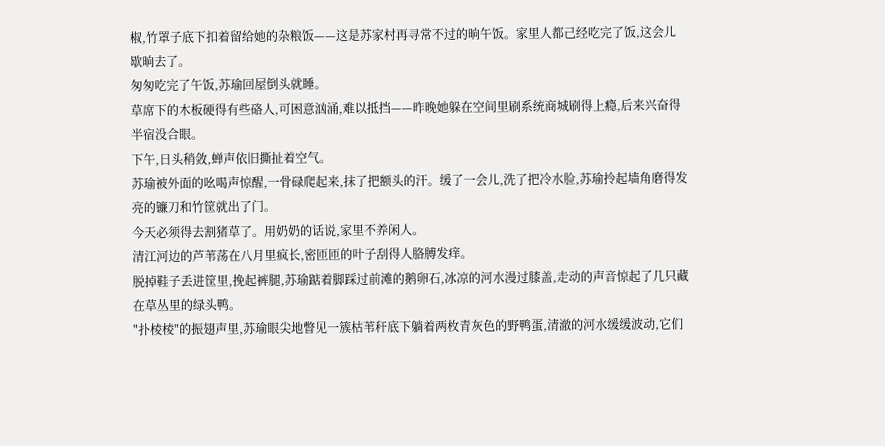椒,竹罩子底下扣着留给她的杂粮饭——这是苏家村再寻常不过的晌午饭。家里人都己经吃完了饭,这会儿歇晌去了。
匆匆吃完了午饭,苏瑜回屋倒头就睡。
草席下的木板硬得有些硌人,可困意汹涌,难以抵挡——昨晚她躲在空间里刷系统商城刷得上瘾,后来兴奋得半宿没合眼。
下午,日头稍敛,蝉声依旧撕扯着空气。
苏瑜被外面的吆喝声惊醒,一骨碌爬起来,抹了把额头的汗。缓了一会儿,洗了把冷水脸,苏瑜拎起墙角磨得发亮的镰刀和竹筐就出了门。
今天必须得去割猪草了。用奶奶的话说,家里不养闲人。
清江河边的芦苇荡在八月里疯长,密匝匝的叶子刮得人胳膊发痒。
脱掉鞋子丢进筐里,挽起裤腿,苏瑜踮着脚踩过前滩的鹅卵石,冰凉的河水漫过膝盖,走动的声音惊起了几只藏在草丛里的绿头鸭。
"扑棱棱"的振翅声里,苏瑜眼尖地瞥见一簇枯苇秆底下躺着两枚青灰色的野鸭蛋,清澈的河水缓缓波动,它们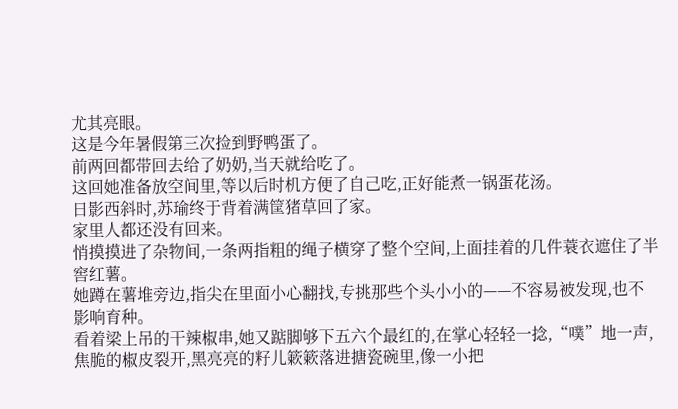尤其亮眼。
这是今年暑假第三次捡到野鸭蛋了。
前两回都带回去给了奶奶,当天就给吃了。
这回她准备放空间里,等以后时机方便了自己吃,正好能煮一锅蛋花汤。
日影西斜时,苏瑜终于背着满筐猪草回了家。
家里人都还没有回来。
悄摸摸进了杂物间,一条两指粗的绳子横穿了整个空间,上面挂着的几件蓑衣遮住了半窖红薯。
她蹲在薯堆旁边,指尖在里面小心翻找,专挑那些个头小小的——不容易被发现,也不影响育种。
看着梁上吊的干辣椒串,她又踮脚够下五六个最红的,在掌心轻轻一捻,“噗”地一声,焦脆的椒皮裂开,黑亮亮的籽儿簌簌落进搪瓷碗里,像一小把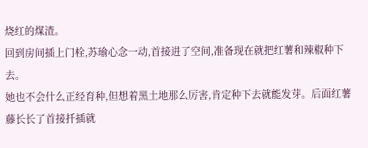烧红的煤渣。
回到房间插上门栓,苏瑜心念一动,首接进了空间,准备现在就把红薯和辣椒种下去。
她也不会什么正经育种,但想着黑土地那么厉害,肯定种下去就能发芽。后面红薯藤长长了首接扦插就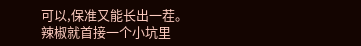可以,保准又能长出一茬。
辣椒就首接一个小坑里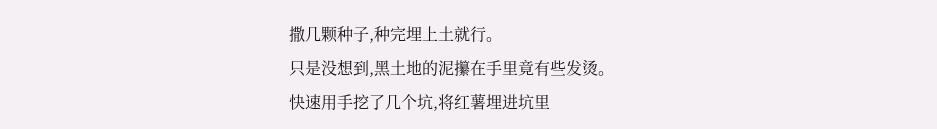撒几颗种子,种完埋上土就行。
只是没想到,黑土地的泥攥在手里竟有些发烫。
快速用手挖了几个坑,将红薯埋进坑里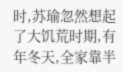时,苏瑜忽然想起了大饥荒时期,有年冬天,全家靠半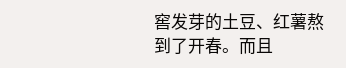窖发芽的土豆、红薯熬到了开春。而且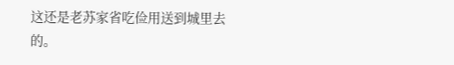这还是老苏家省吃俭用送到城里去的。